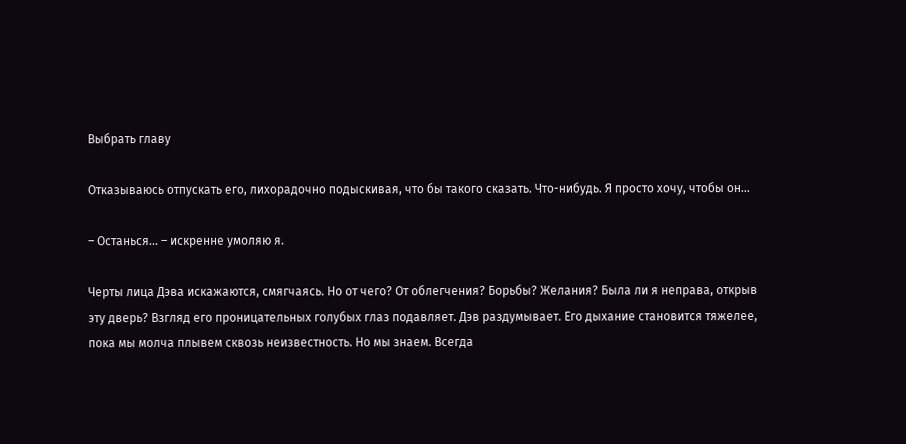Выбрать главу

Отказываюсь отпускать его, лихорадочно подыскивая, что бы такого сказать. Что-нибудь. Я просто хочу, чтобы он...

– Останься... – искренне умоляю я.

Черты лица Дэва искажаются, смягчаясь. Но от чего? От облегчения? Борьбы? Желания? Была ли я неправа, открыв эту дверь? Взгляд его проницательных голубых глаз подавляет. Дэв раздумывает. Его дыхание становится тяжелее, пока мы молча плывем сквозь неизвестность. Но мы знаем. Всегда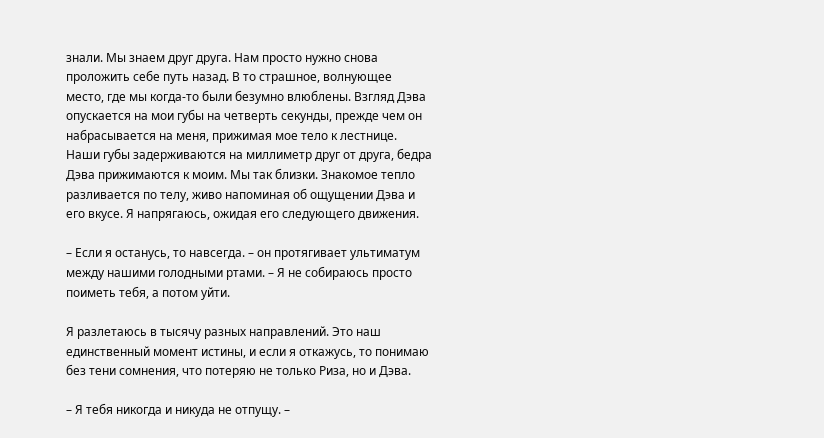знали. Мы знаем друг друга. Нам просто нужно снова проложить себе путь назад. В то страшное, волнующее место, где мы когда-то были безумно влюблены. Взгляд Дэва опускается на мои губы на четверть секунды, прежде чем он набрасывается на меня, прижимая мое тело к лестнице. Наши губы задерживаются на миллиметр друг от друга, бедра Дэва прижимаются к моим. Мы так близки. Знакомое тепло разливается по телу, живо напоминая об ощущении Дэва и его вкусе. Я напрягаюсь, ожидая его следующего движения.

– Если я останусь, то навсегда. – он протягивает ультиматум между нашими голодными ртами. – Я не собираюсь просто поиметь тебя, а потом уйти.

Я разлетаюсь в тысячу разных направлений. Это наш единственный момент истины, и если я откажусь, то понимаю без тени сомнения, что потеряю не только Риза, но и Дэва.

– Я тебя никогда и никуда не отпущу. –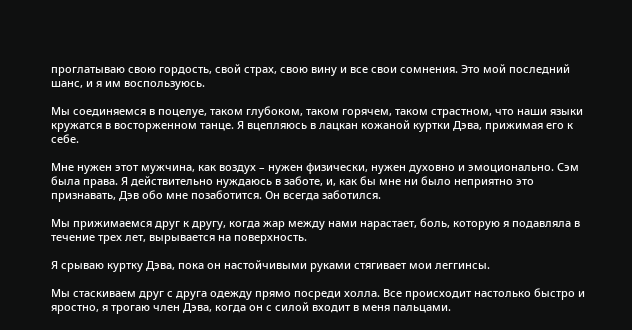проглатываю свою гордость, свой страх, свою вину и все свои сомнения. Это мой последний шанс, и я им воспользуюсь.

Мы соединяемся в поцелуе, таком глубоком, таком горячем, таком страстном, что наши языки кружатся в восторженном танце. Я вцепляюсь в лацкан кожаной куртки Дэва, прижимая его к себе.

Мне нужен этот мужчина, как воздух – нужен физически, нужен духовно и эмоционально. Сэм была права. Я действительно нуждаюсь в заботе, и, как бы мне ни было неприятно это признавать, Дэв обо мне позаботится. Он всегда заботился.

Мы прижимаемся друг к другу, когда жар между нами нарастает, боль, которую я подавляла в течение трех лет, вырывается на поверхность.

Я срываю куртку Дэва, пока он настойчивыми руками стягивает мои леггинсы.

Мы стаскиваем друг с друга одежду прямо посреди холла. Все происходит настолько быстро и яростно, я трогаю член Дэва, когда он с силой входит в меня пальцами.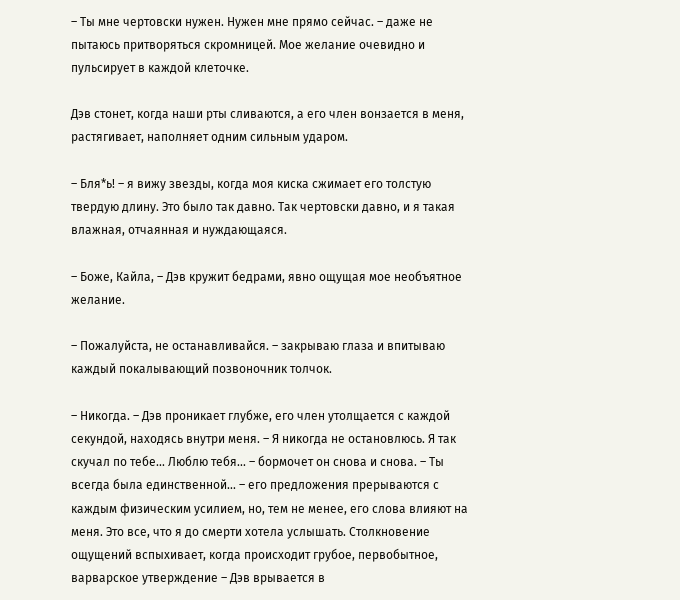– Ты мне чертовски нужен. Нужен мне прямо сейчас. – даже не пытаюсь притворяться скромницей. Мое желание очевидно и пульсирует в каждой клеточке.

Дэв стонет, когда наши рты сливаются, а его член вонзается в меня, растягивает, наполняет одним сильным ударом.

– Бля*ь! – я вижу звезды, когда моя киска сжимает его толстую твердую длину. Это было так давно. Так чертовски давно, и я такая влажная, отчаянная и нуждающаяся.

– Боже, Кайла, – Дэв кружит бедрами, явно ощущая мое необъятное желание.

– Пожалуйста, не останавливайся. – закрываю глаза и впитываю каждый покалывающий позвоночник толчок.

– Никогда. – Дэв проникает глубже, его член утолщается с каждой секундой, находясь внутри меня. – Я никогда не остановлюсь. Я так скучал по тебе... Люблю тебя... – бормочет он снова и снова. – Ты всегда была единственной... – его предложения прерываются с каждым физическим усилием, но, тем не менее, его слова влияют на меня. Это все, что я до смерти хотела услышать. Столкновение ощущений вспыхивает, когда происходит грубое, первобытное, варварское утверждение – Дэв врывается в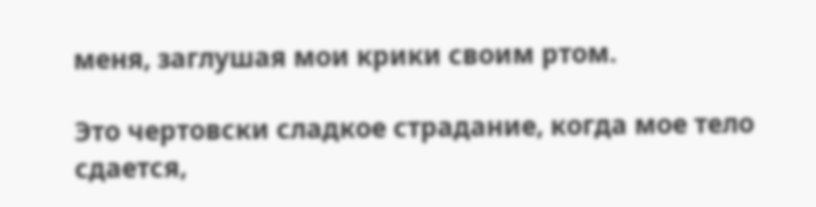меня, заглушая мои крики своим ртом.

Это чертовски сладкое страдание, когда мое тело сдается,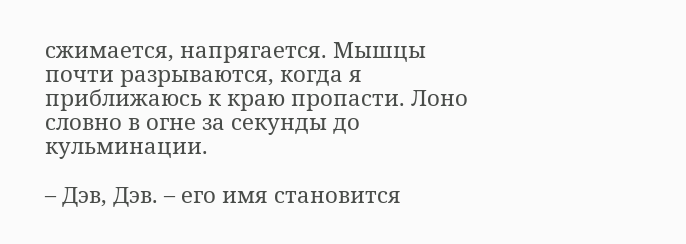сжимается, напрягается. Мышцы почти разрываются, когда я приближаюсь к краю пропасти. Лоно словно в огне за секунды до кульминации.

– Дэв, Дэв. – его имя становится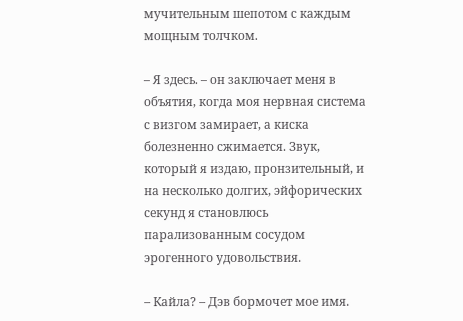мучительным шепотом с каждым мощным толчком.

– Я здесь. – он заключает меня в объятия, когда моя нервная система с визгом замирает, а киска болезненно сжимается. Звук, который я издаю, пронзительный, и на несколько долгих, эйфорических секунд я становлюсь парализованным сосудом эрогенного удовольствия.

– Кайла? – Дэв бормочет мое имя.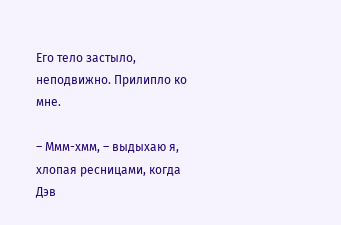Его тело застыло, неподвижно. Прилипло ко мне.

– Ммм-хмм, – выдыхаю я, хлопая ресницами, когда Дэв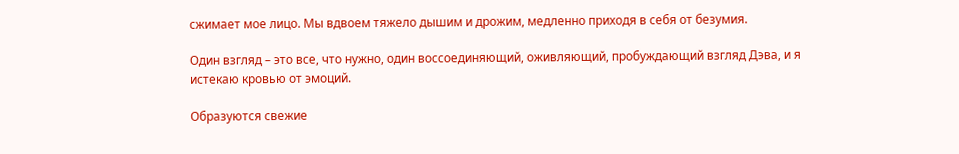сжимает мое лицо. Мы вдвоем тяжело дышим и дрожим, медленно приходя в себя от безумия.

Один взгляд – это все, что нужно, один воссоединяющий, оживляющий, пробуждающий взгляд Дэва, и я истекаю кровью от эмоций.

Образуются свежие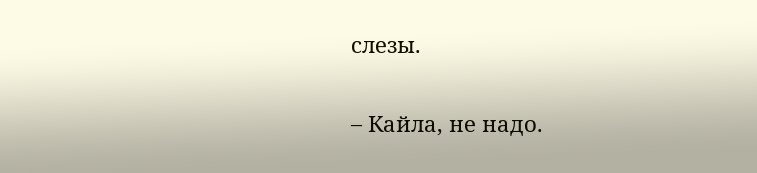слезы.

– Кайла, не надо.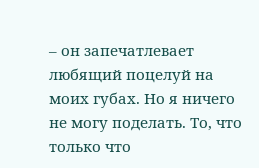– он запечатлевает любящий поцелуй на моих губах. Но я ничего не могу поделать. То, что только что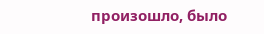произошло, было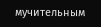мучительным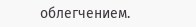облегчением.